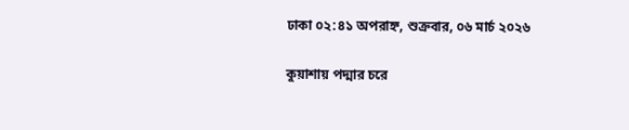ঢাকা ০২:৪১ অপরাহ্ন, শুক্রবার, ০৬ মার্চ ২০২৬

কুয়াশায় পদ্মার চরে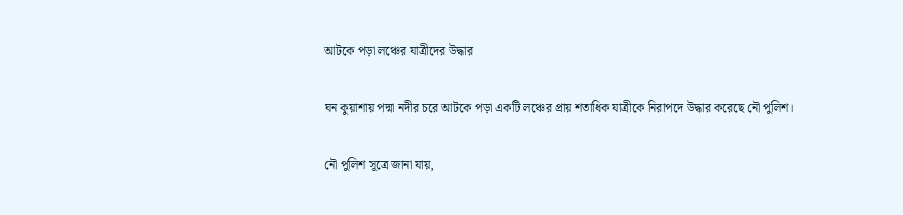আটকে পড়া লঞ্চের যাত্রীদের উদ্ধার

ঘন কুয়াশায় পদ্মা নদীর চরে আটকে পড়া একটি লঞ্চের প্রায় শতাধিক যাত্রীকে নিরাপদে উদ্ধার করেছে নৌ পুলিশ।

নৌ পুলিশ সূত্রে জানা যায়,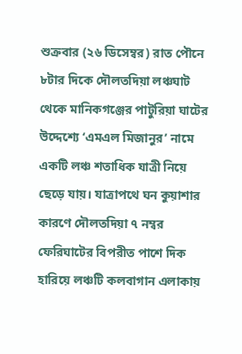শুক্রবার (২৬ ডিসেম্বর) রাত পৌনে ৮টার দিকে দৌলতদিয়া লঞ্চঘাট থেকে মানিকগঞ্জের পাটুরিয়া ঘাটের উদ্দেশ্যে ‘এমএল মিজানুর’ নামে একটি লঞ্চ শতাধিক যাত্রী নিয়ে ছেড়ে যায়। যাত্রাপথে ঘন কুয়াশার কারণে দৌলতদিয়া ৭ নম্বর ফেরিঘাটের বিপরীত পাশে দিক হারিয়ে লঞ্চটি কলবাগান এলাকায়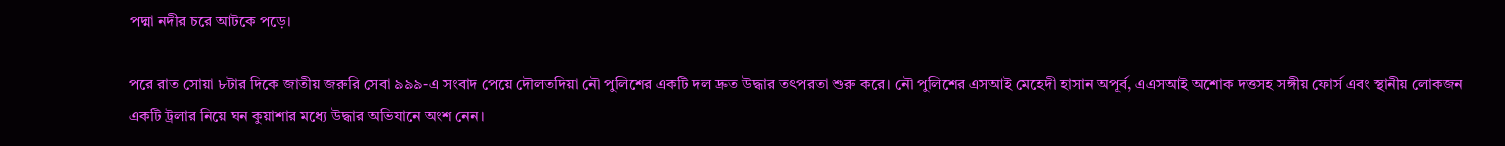পদ্মা নদীর চরে আটকে পড়ে।

পরে রাত সোয়া ৮টার দিকে জাতীয় জরুরি সেবা ৯৯৯-এ সংবাদ পেয়ে দৌলতদিয়া নৌ পুলিশের একটি দল দ্রুত উদ্ধার তৎপরতা শুরু করে। নৌ পুলিশের এসআই মেহেদী হাসান অপূর্ব, এএসআই অশোক দত্তসহ সঙ্গীয় ফোর্স এবং স্থানীয় লোকজন একটি ট্রলার নিয়ে ঘন কুয়াশার মধ্যে উদ্ধার অভিযানে অংশ নেন।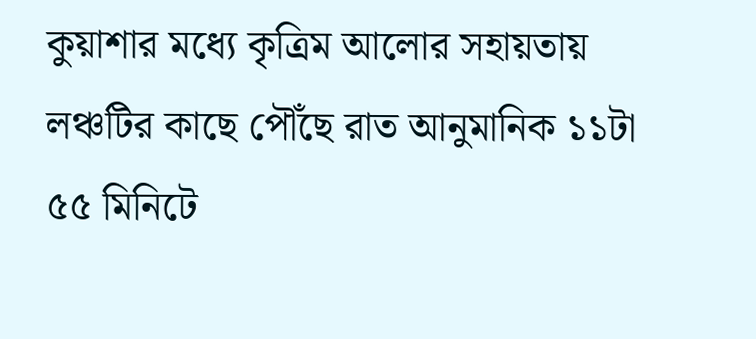কুয়াশার মধ্যে কৃত্রিম আলোর সহায়তায় লঞ্চটির কাছে পৌঁছে রাত আনুমানিক ১১টা ৫৫ মিনিটে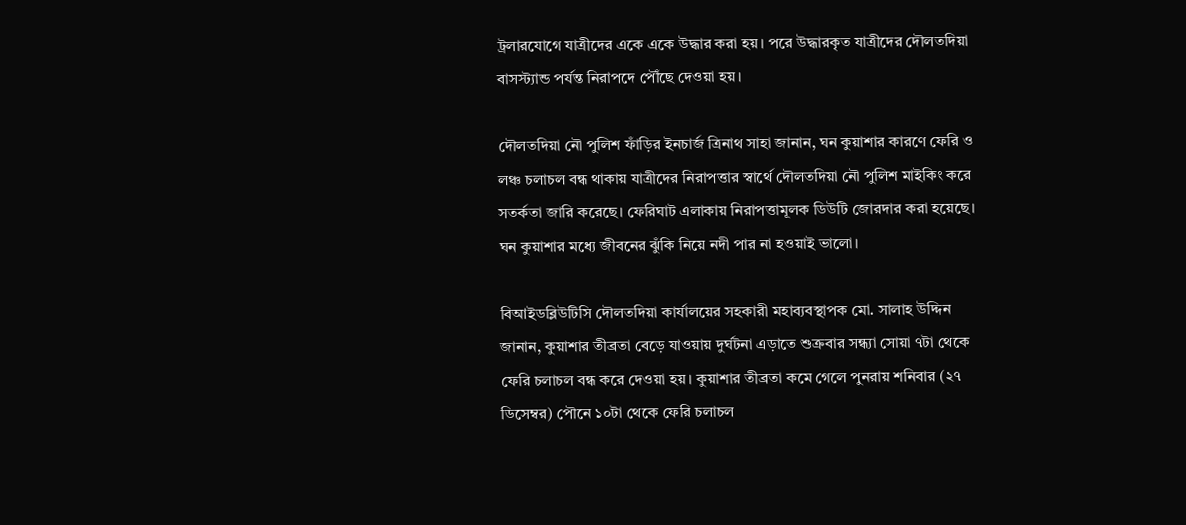ট্রলারযোগে যাত্রীদের একে একে উদ্ধার করা হয়। পরে উদ্ধারকৃত যাত্রীদের দৌলতদিয়া বাসস্ট্যান্ড পর্যন্ত নিরাপদে পৌঁছে দেওয়া হয়।

দৌলতদিয়া নৌ পুলিশ ফাঁড়ির ইনচার্জ ত্রিনাথ সাহা জানান, ঘন কুয়াশার কারণে ফেরি ও লঞ্চ চলাচল বন্ধ থাকায় যাত্রীদের নিরাপত্তার স্বার্থে দৌলতদিয়া নৌ পুলিশ মাইকিং করে সতর্কতা জারি করেছে। ফেরিঘাট এলাকায় নিরাপত্তামূলক ডিউটি জোরদার করা হয়েছে। ঘন কুয়াশার মধ্যে জীবনের ঝুঁকি নিয়ে নদী পার না হওয়াই ভালো।

বিআইডব্লিউটিসি দৌলতদিয়া কার্যালয়ের সহকারী মহাব্যবস্থাপক মো. সালাহ উদ্দিন জানান, কুয়াশার তীব্রতা বেড়ে যাওয়ায় দুর্ঘটনা এড়াতে শুক্রবার সন্ধ্যা সোয়া ৭টা থেকে ফেরি চলাচল বন্ধ করে দেওয়া হয়। কুয়াশার তীব্রতা কমে গেলে পুনরায় শনিবার (২৭ ডিসেম্বর) পৌনে ১০টা থেকে ফেরি চলাচল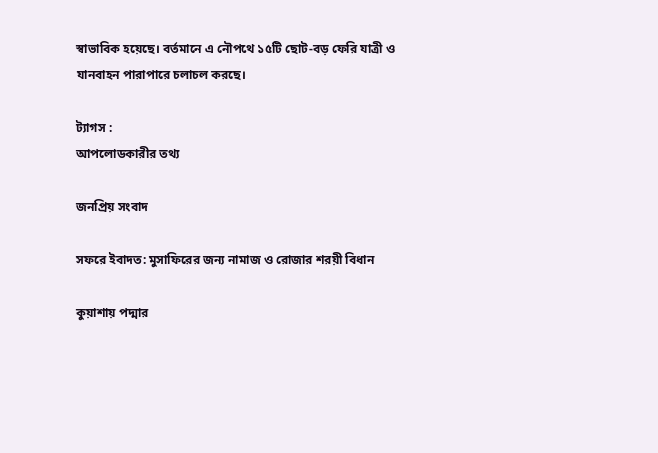স্বাভাবিক হয়েছে। বর্তমানে এ নৌপথে ১৫টি ছোট-বড় ফেরি যাত্রী ও যানবাহন পারাপারে চলাচল করছে।

ট্যাগস :
আপলোডকারীর তথ্য

জনপ্রিয় সংবাদ

সফরে ইবাদত: মুসাফিরের জন্য নামাজ ও রোজার শরয়ী বিধান

কুয়াশায় পদ্মার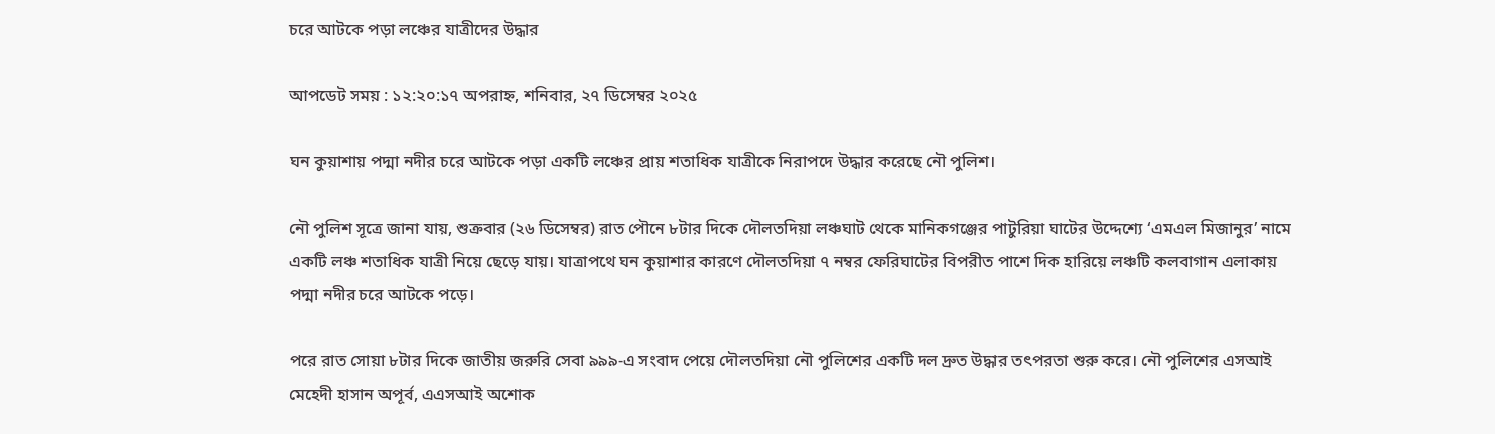চরে আটকে পড়া লঞ্চের যাত্রীদের উদ্ধার

আপডেট সময় : ১২:২০:১৭ অপরাহ্ন, শনিবার, ২৭ ডিসেম্বর ২০২৫

ঘন কুয়াশায় পদ্মা নদীর চরে আটকে পড়া একটি লঞ্চের প্রায় শতাধিক যাত্রীকে নিরাপদে উদ্ধার করেছে নৌ পুলিশ।

নৌ পুলিশ সূত্রে জানা যায়, শুক্রবার (২৬ ডিসেম্বর) রাত পৌনে ৮টার দিকে দৌলতদিয়া লঞ্চঘাট থেকে মানিকগঞ্জের পাটুরিয়া ঘাটের উদ্দেশ্যে ‘এমএল মিজানুর’ নামে একটি লঞ্চ শতাধিক যাত্রী নিয়ে ছেড়ে যায়। যাত্রাপথে ঘন কুয়াশার কারণে দৌলতদিয়া ৭ নম্বর ফেরিঘাটের বিপরীত পাশে দিক হারিয়ে লঞ্চটি কলবাগান এলাকায় পদ্মা নদীর চরে আটকে পড়ে।

পরে রাত সোয়া ৮টার দিকে জাতীয় জরুরি সেবা ৯৯৯-এ সংবাদ পেয়ে দৌলতদিয়া নৌ পুলিশের একটি দল দ্রুত উদ্ধার তৎপরতা শুরু করে। নৌ পুলিশের এসআই মেহেদী হাসান অপূর্ব, এএসআই অশোক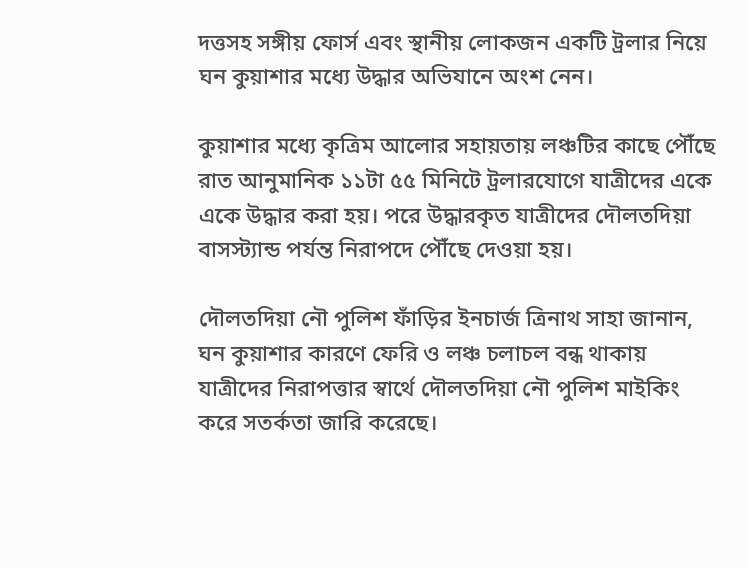দত্তসহ সঙ্গীয় ফোর্স এবং স্থানীয় লোকজন একটি ট্রলার নিয়ে ঘন কুয়াশার মধ্যে উদ্ধার অভিযানে অংশ নেন।

কুয়াশার মধ্যে কৃত্রিম আলোর সহায়তায় লঞ্চটির কাছে পৌঁছে রাত আনুমানিক ১১টা ৫৫ মিনিটে ট্রলারযোগে যাত্রীদের একে একে উদ্ধার করা হয়। পরে উদ্ধারকৃত যাত্রীদের দৌলতদিয়া বাসস্ট্যান্ড পর্যন্ত নিরাপদে পৌঁছে দেওয়া হয়।

দৌলতদিয়া নৌ পুলিশ ফাঁড়ির ইনচার্জ ত্রিনাথ সাহা জানান, ঘন কুয়াশার কারণে ফেরি ও লঞ্চ চলাচল বন্ধ থাকায় যাত্রীদের নিরাপত্তার স্বার্থে দৌলতদিয়া নৌ পুলিশ মাইকিং করে সতর্কতা জারি করেছে।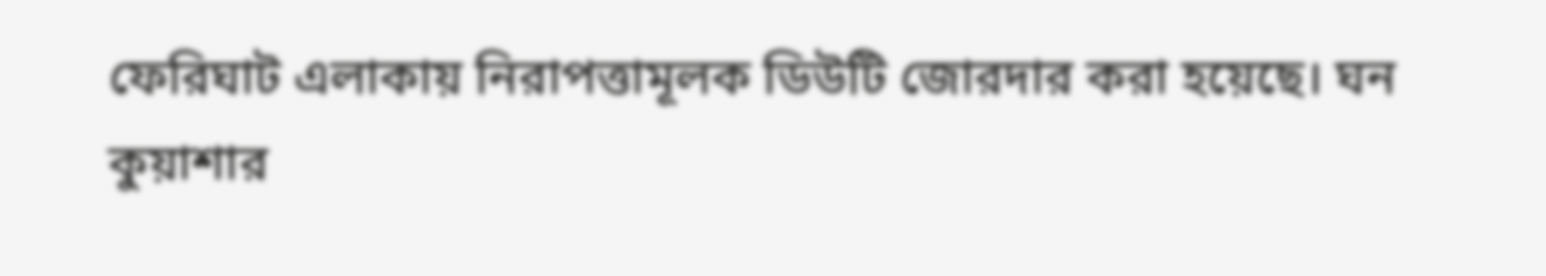ফেরিঘাট এলাকায় নিরাপত্তামূলক ডিউটি জোরদার করা হয়েছে। ঘন কুয়াশার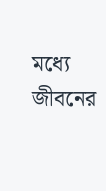মধ্যে জীবনের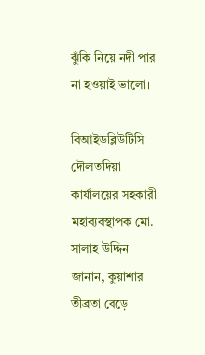ঝুঁকি নিয়ে নদী পার না হওয়াই ভালো।

বিআইডব্লিউটিসি দৌলতদিয়া কার্যালয়ের সহকারী মহাব্যবস্থাপক মো. সালাহ উদ্দিন জানান, কুয়াশার তীব্রতা বেড়ে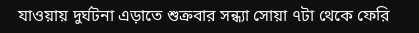যাওয়ায় দুর্ঘটনা এড়াতে শুক্রবার সন্ধ্যা সোয়া ৭টা থেকে ফেরি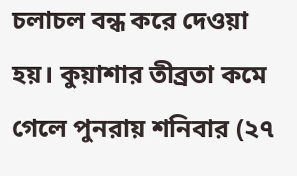চলাচল বন্ধ করে দেওয়া হয়। কুয়াশার তীব্রতা কমে গেলে পুনরায় শনিবার (২৭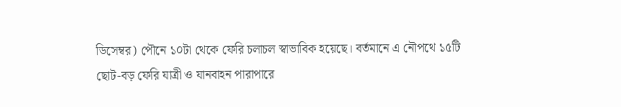ডিসেম্বর) পৌনে ১০টা থেকে ফেরি চলাচল স্বাভাবিক হয়েছে। বর্তমানে এ নৌপথে ১৫টি ছোট-বড় ফেরি যাত্রী ও যানবাহন পারাপারে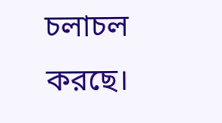চলাচল করছে।